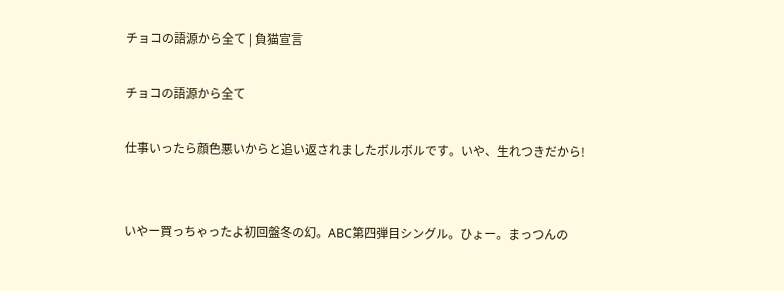チョコの語源から全て | 負猫宣言

チョコの語源から全て

仕事いったら顔色悪いからと追い返されましたボルボルです。いや、生れつきだから!


いやー買っちゃったよ初回盤冬の幻。ABC第四弾目シングル。ひょー。まっつんの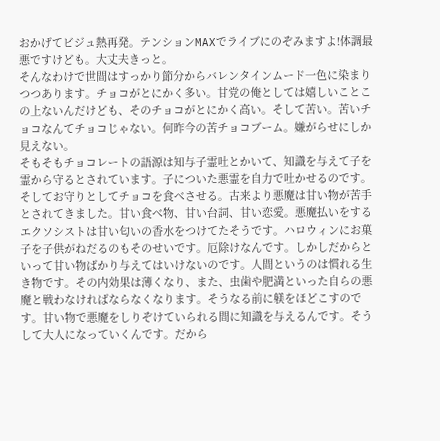おかげてビジュ熱再発。テンションMAXでライブにのぞみますよ!体調最悪ですけども。大丈夫きっと。
そんなわけで世間はすっかり節分からバレンタインムード一色に染まりつつあります。チョコがとにかく多い。甘党の俺としては嬉しいことこの上ないんだけども、そのチョコがとにかく高い。そして苦い。苦いチョコなんてチョコじゃない。何昨今の苦チョコブーム。嫌がらせにしか見えない。
そもそもチョコレートの語源は知与子霊吐とかいて、知識を与えて子を霊から守るとされています。子についた悪霊を自力で吐かせるのです。そしてお守りとしてチョコを食べさせる。古来より悪魔は甘い物が苦手とされてきました。甘い食べ物、甘い台詞、甘い恋愛。悪魔払いをするエクソシストは甘い匂いの香水をつけてたそうです。ハロウィンにお菓子を子供がねだるのもそのせいです。厄除けなんです。しかしだからといって甘い物ばかり与えてはいけないのです。人間というのは慣れる生き物です。その内効果は薄くなり、また、虫歯や肥満といった自らの悪魔と戦わなければならなくなります。そうなる前に躾をほどこすのです。甘い物で悪魔をしりぞけていられる間に知識を与えるんです。そうして大人になっていくんです。だから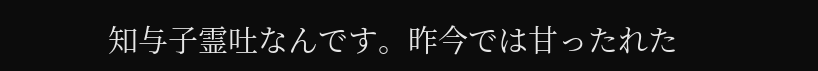知与子霊吐なんです。昨今では甘ったれた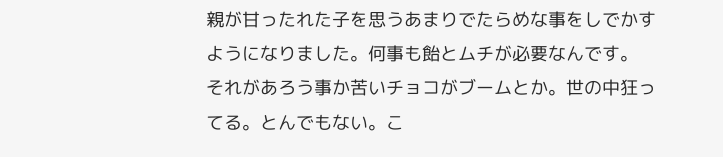親が甘ったれた子を思うあまりでたらめな事をしでかすようになりました。何事も飴とムチが必要なんです。
それがあろう事か苦いチョコがブームとか。世の中狂ってる。とんでもない。こ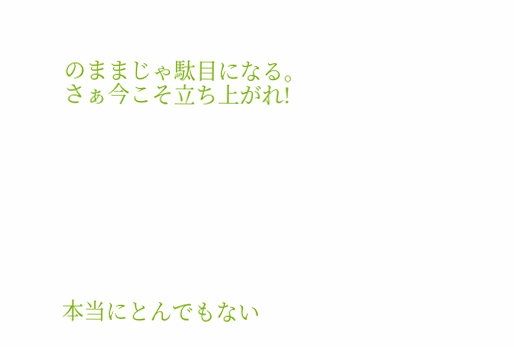のままじゃ駄目になる。さぁ今こそ立ち上がれ!








本当にとんでもない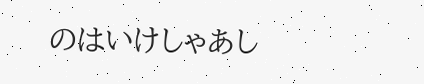のはいけしゃあし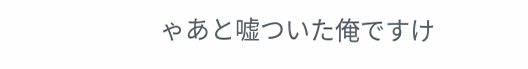ゃあと嘘ついた俺ですけ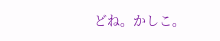どね。かしこ。